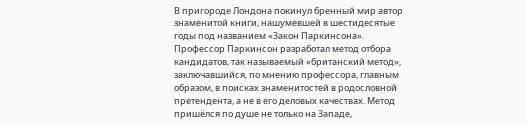В пригороде Лондона покинул бренный мир автор знаменитой книги, нашумевшей в шестидесятые годы под названием «Закон Паркинсона». Профессор Паркинсон разработал метод отбора кандидатов, так называемый «британский метод», заключавшийся, по мнению профессора, главным образом, в поисках знаменитостей в родословной претендента, а не в его деловых качествах. Метод пришёлся по душе не только на Западе,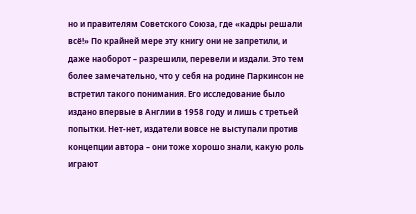но и правителям Советского Союза, где «кадры решали всё!» По крайней мере эту книгу они не запретили, и даже наоборот – разрешили, перевели и издали. Это тем более замечательно, что у себя на родине Паркинсон не встретил такого понимания. Его исследование было издано впервые в Англии в 1958 году и лишь с третьей попытки. Нет-нет, издатели вовсе не выступали против концепции автора – они тоже хорошо знали, какую роль играют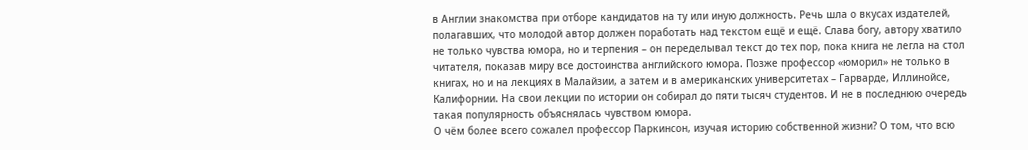в Англии знакомства при отборе кандидатов на ту или иную должность. Речь шла о вкусах издателей, полагавших, что молодой автор должен поработать над текстом ещё и ещё. Слава богу, автору хватило не только чувства юмора, но и терпения – он переделывал текст до тех пор, пока книга не легла на стол читателя, показав миру все достоинства английского юмора. Позже профессор «юморил» не только в книгах, но и на лекциях в Малайзии, а затем и в американских университетах – Гарварде, Иллинойсе, Калифорнии. На свои лекции по истории он собирал до пяти тысяч студентов. И не в последнюю очередь такая популярность объяснялась чувством юмора.
О чём более всего сожалел профессор Паркинсон, изучая историю собственной жизни? О том, что всю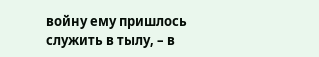войну ему пришлось служить в тылу, – в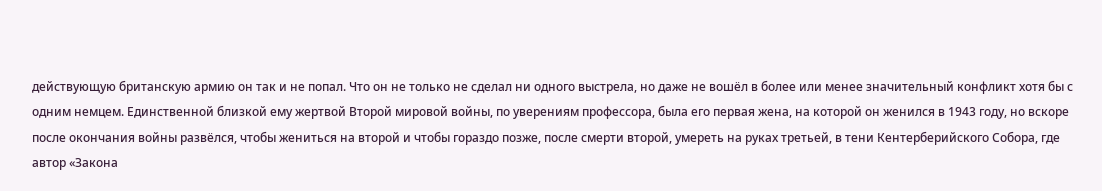действующую британскую армию он так и не попал. Что он не только не сделал ни одного выстрела, но даже не вошёл в более или менее значительный конфликт хотя бы с одним немцем. Единственной близкой ему жертвой Второй мировой войны, по уверениям профессора, была его первая жена, на которой он женился в 1943 году, но вскоре после окончания войны развёлся, чтобы жениться на второй и чтобы гораздо позже, после смерти второй, умереть на руках третьей, в тени Кентерберийского Собора, где автор «Закона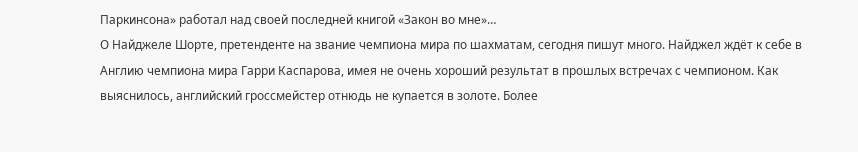Паркинсона» работал над своей последней книгой «Закон во мне»…
О Найджеле Шорте, претенденте на звание чемпиона мира по шахматам, сегодня пишут много. Найджел ждёт к себе в Англию чемпиона мира Гарри Каспарова, имея не очень хороший результат в прошлых встречах с чемпионом. Как выяснилось, английский гроссмейстер отнюдь не купается в золоте. Более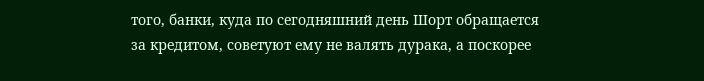того, банки, куда по сегодняшний день Шорт обращается за кредитом, советуют ему не валять дурака, а поскорее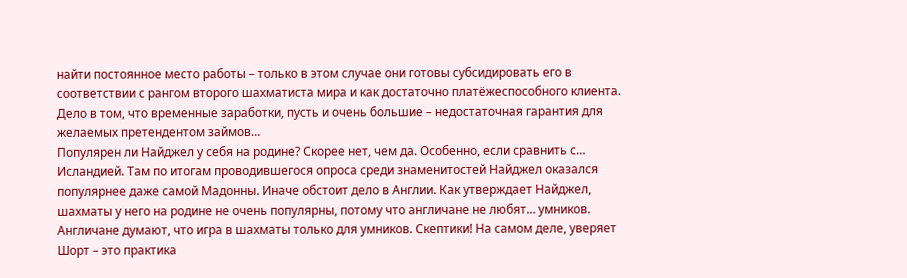найти постоянное место работы – только в этом случае они готовы субсидировать его в соответствии с рангом второго шахматиста мира и как достаточно платёжеспособного клиента. Дело в том, что временные заработки, пусть и очень большие – недостаточная гарантия для желаемых претендентом займов…
Популярен ли Найджел у себя на родине? Скорее нет, чем да. Особенно, если сравнить с… Исландией. Там по итогам проводившегося опроса среди знаменитостей Найджел оказался популярнее даже самой Мадонны. Иначе обстоит дело в Англии. Как утверждает Найджел, шахматы у него на родине не очень популярны, потому что англичане не любят… умников. Англичане думают, что игра в шахматы только для умников. Скептики! На самом деле, уверяет Шорт – это практика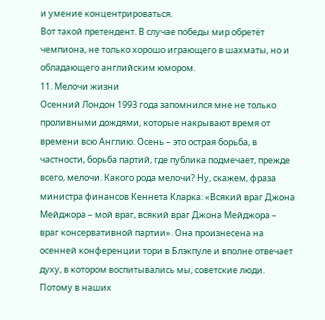и умение концентрироваться.
Вот такой претендент. В случае победы мир обретёт чемпиона, не только хорошо играющего в шахматы, но и обладающего английским юмором.
11. Мелочи жизни
Осенний Лондон 1993 года запомнился мне не только проливными дождями, которые накрывают время от времени всю Англию. Осень – это острая борьба, в частности, борьба партий, где публика подмечает, прежде всего, мелочи. Какого рода мелочи? Ну, скажем, фраза министра финансов Кеннета Кларка: «Всякий враг Джона Мейджора – мой враг, всякий враг Джона Мейджора – враг консервативной партии». Она произнесена на осенней конференции тори в Блэкпуле и вполне отвечает духу, в котором воспитывались мы, советские люди. Потому в наших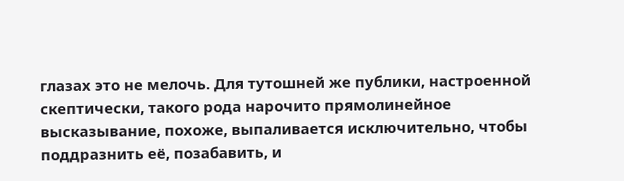глазах это не мелочь. Для тутошней же публики, настроенной скептически, такого рода нарочито прямолинейное высказывание, похоже, выпаливается исключительно, чтобы поддразнить её, позабавить, и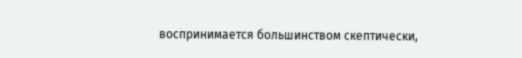воспринимается большинством скептически,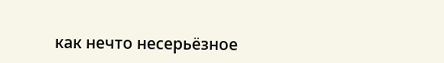как нечто несерьёзное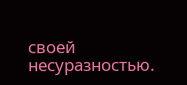своей несуразностью.